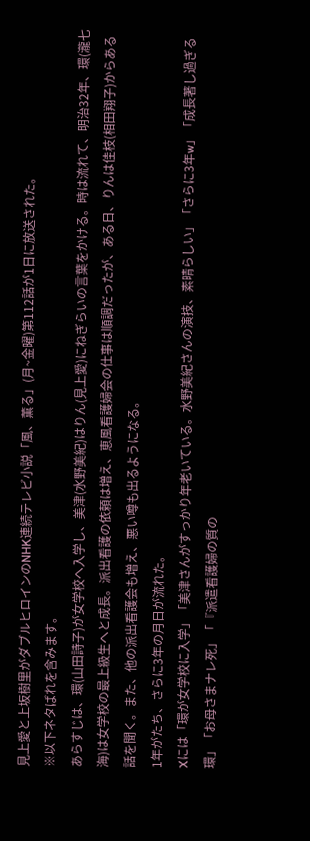見上愛と上坂樹里がダブルヒロインのNHK連続テレビ小説「風、薫る」(月~金曜)第112話が1日に放送された。
※以下ネタばれを含みます。
あらすじは、環(山田詩子)が女学校へ入学し、美津(水野美紀)はりん(見上愛)にねぎらいの言葉をかける。時は流れて、明治32年、環(瀧七海)は女学校の最上級生へと成長。派出看護の依頼は増え、恵風看護婦会の仕事は順調だったが、ある日、りんは佳枝(相田翔子)からある話を聞く。また、他の派出看護会も増え、悪い噂も出るようになる。
1年がたち、さらに3年の月日が流れた。
Xには「環が女学校に入学」「美津さんがすっかり年老いている。水野美紀さんの演技、素晴らしい」「さらに3年w」「成長著し過ぎる環」「お母さまナレ死」「『派遣看護婦の質の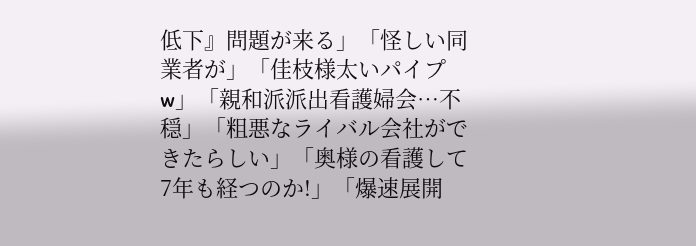低下』問題が来る」「怪しい同業者が」「佳枝様太いパイプw」「親和派派出看護婦会…不穏」「粗悪なライバル会社ができたらしい」「奥様の看護して7年も経つのか!」「爆速展開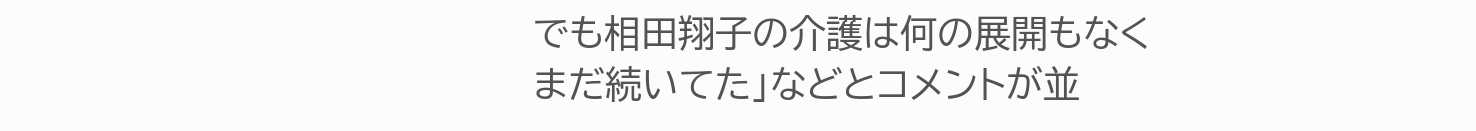でも相田翔子の介護は何の展開もなくまだ続いてた」などとコメントが並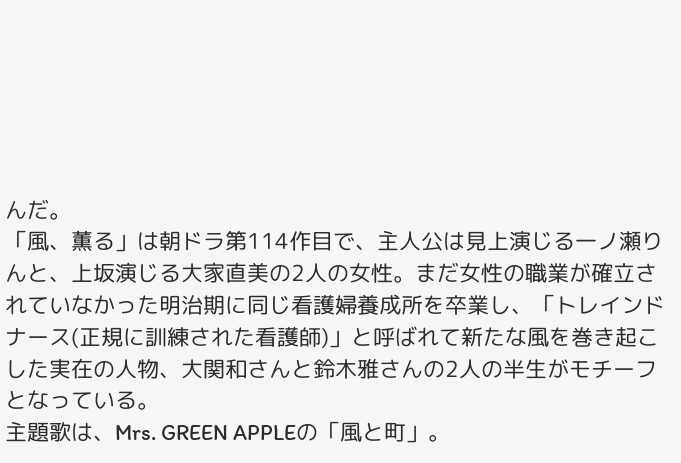んだ。
「風、薫る」は朝ドラ第114作目で、主人公は見上演じる一ノ瀬りんと、上坂演じる大家直美の2人の女性。まだ女性の職業が確立されていなかった明治期に同じ看護婦養成所を卒業し、「トレインドナース(正規に訓練された看護師)」と呼ばれて新たな風を巻き起こした実在の人物、大関和さんと鈴木雅さんの2人の半生がモチーフとなっている。
主題歌は、Mrs. GREEN APPLEの「風と町」。